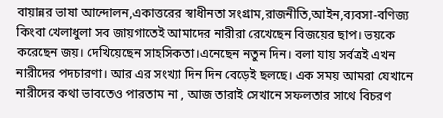বায়ান্নর ভাষা আন্দোলন,একাত্তরের স্বাধীনতা সংগ্রাম,রাজনীতি,আইন,ব্যবসা-বণিজ্য কিংবা খেলাধুলা সব জায়গাতেই আমাদের নারীরা রেখেছেন বিজয়ের ছাপ। ভয়কে করেছেন জয়। দেখিয়েছেন সাহসিকতা।এনেছেন নতুন দিন। বলা যায় সর্বত্রই এখন নারীদের পদচারণা। আর এর সংখ্যা দিন দিন বেড়েই ছলছে। এক সময় আমরা যেখানে নারীদের কথা ভাবতেও পারতাম না , আজ তারাই সেখানে সফলতার সাথে বিচরণ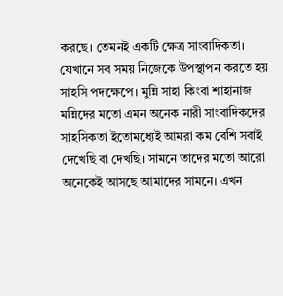করছে। তেমনই একটি ক্ষেত্র সাংবাদিকতা। যেখানে সব সময় নিজেকে উপস্থাপন করতে হয় সাহসি পদক্ষেপে। মুন্নি সাহা কিংবা শাহানাজ মন্নিদের মতো এমন অনেক নারী সাংবাদিকদের সাহসিকতা ইতোমধ্যেই আমরা কম বেশি সবাই দেখেছি বা দেখছি। সামনে তাদের মতো আরো অনেকেই আসছে আমাদের সামনে। এখন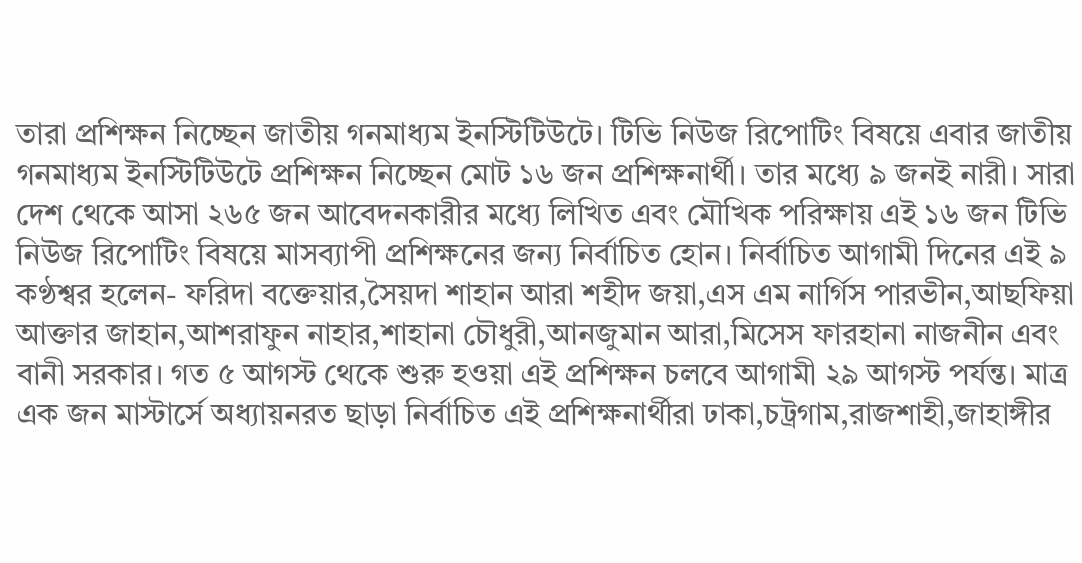তারা প্রশিক্ষন নিচ্ছেন জাতীয় গনমাধ্যম ইনস্টিটিউটে। টিভি নিউজ রিপোটিং বিষয়ে এবার জাতীয় গনমাধ্যম ইনস্টিটিউটে প্রশিক্ষন নিচ্ছেন মোট ১৬ জন প্রশিক্ষনার্থী। তার মধ্যে ৯ জনই নারী। সারা দেশ থেকে আসা ২৬৫ জন আবেদনকারীর মধ্যে লিখিত এবং মৌখিক পরিক্ষায় এই ১৬ জন টিভি নিউজ রিপোটিং বিষয়ে মাসব্যাপী প্রশিক্ষনের জন্য নির্বাচিত হোন। নির্বাচিত আগামী দিনের এই ৯ কণ্ঠশ্বর হলেন- ফরিদা বক্তেয়ার,সৈয়দা শাহান আরা শহীদ জয়া,এস এম নার্গিস পারভীন,আছফিয়া আক্তার জাহান,আশরাফুন নাহার,শাহানা চৌধুরী,আনজুমান আরা,মিসেস ফারহানা নাজনীন এবং বানী সরকার। গত ৫ আগস্ট থেকে শুরু হওয়া এই প্রশিক্ষন চলবে আগামী ২৯ আগস্ট পর্যন্ত। মাত্র এক জন মাস্টার্সে অধ্যায়নরত ছাড়া নির্বাচিত এই প্রশিক্ষনার্থীরা ঢাকা,চট্রগাম,রাজশাহী,জাহাঙ্গীর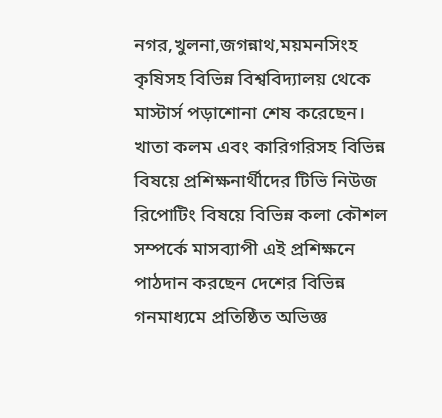নগর,খুলনা,জগন্নাথ,ময়মনসিংহ কৃষিসহ বিভিন্ন বিশ্ববিদ্যালয় থেকে মাস্টার্স পড়াশোনা শেষ করেছেন। খাতা কলম এবং কারিগরিসহ বিভিন্ন বিষয়ে প্রশিক্ষনার্থীদের টিভি নিউজ রিপোটিং বিষয়ে বিভিন্ন কলা কৌশল সম্পর্কে মাসব্যাপী এই প্রশিক্ষনে পাঠদান করছেন দেশের বিভিন্ন গনমাধ্যমে প্রতিষ্ঠিত অভিজ্ঞ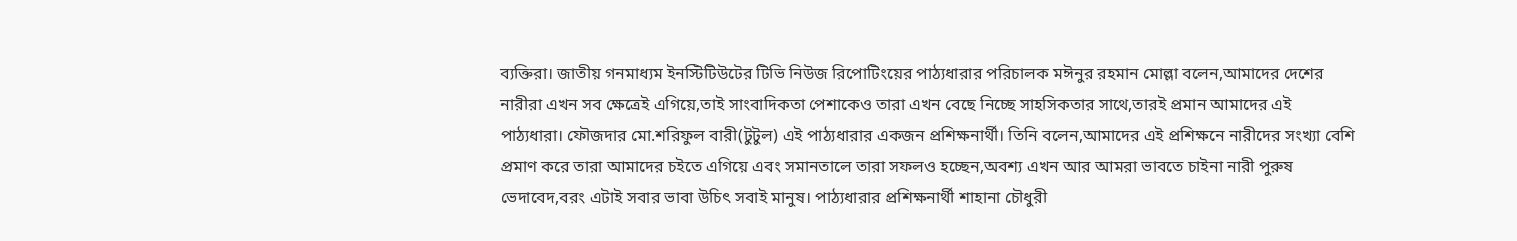ব্যক্তিরা। জাতীয় গনমাধ্যম ইনস্টিটিউটের টিভি নিউজ রিপোটিংয়ের পাঠ্যধারার পরিচালক মঈনুর রহমান মোল্লা বলেন,আমাদের দেশের নারীরা এখন সব ক্ষেত্রেই এগিয়ে,তাই সাংবাদিকতা পেশাকেও তারা এখন বেছে নিচ্ছে সাহসিকতার সাথে,তারই প্রমান আমাদের এই পাঠ্যধারা। ফৌজদার মো.শরিফুল বারী(টুটুল) এই পাঠ্যধারার একজন প্রশিক্ষনার্থী। তিনি বলেন,আমাদের এই প্রশিক্ষনে নারীদের সংখ্যা বেশি প্রমাণ করে তারা আমাদের চইতে এগিয়ে এবং সমানতালে তারা সফলও হচ্ছেন,অবশ্য এখন আর আমরা ভাবতে চাইনা নারী পুরুষ ভেদাবেদ,বরং এটাই সবার ভাবা উচিৎ সবাই মানুষ। পাঠ্যধারার প্রশিক্ষনার্থী শাহানা চৌধুরী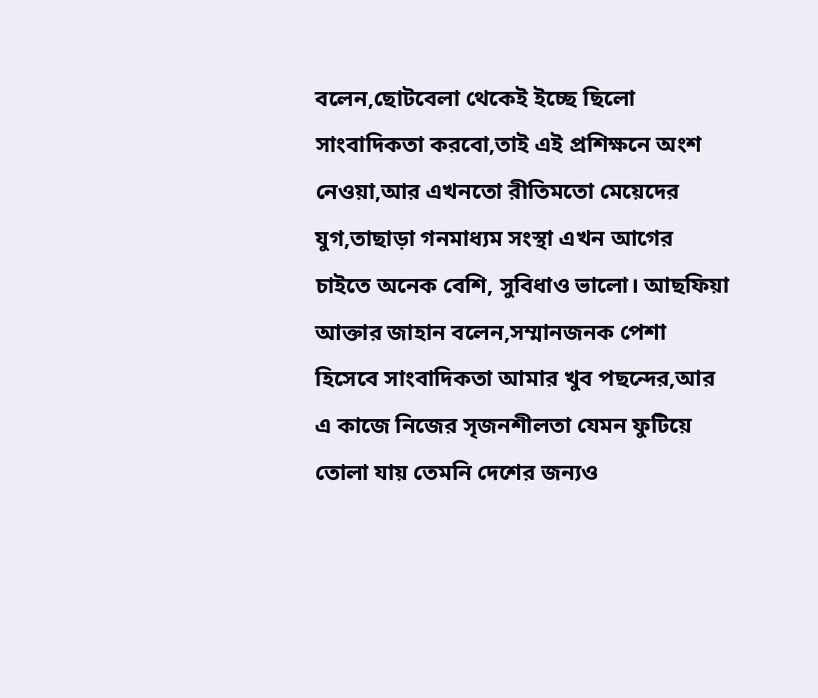বলেন,ছোটবেলা থেকেই ইচ্ছে ছিলো সাংবাদিকতা করবো,তাই এই প্রশিক্ষনে অংশ নেওয়া,আর এখনতো রীতিমতো মেয়েদের যুগ,তাছাড়া গনমাধ্যম সংস্থা এখন আগের চাইতে অনেক বেশি, সুবিধাও ভালো। আছফিয়া আক্তার জাহান বলেন,সম্মানজনক পেশা হিসেবে সাংবাদিকতা আমার খুব পছন্দের,আর এ কাজে নিজের সৃজনশীলতা যেমন ফুটিয়ে তোলা যায় তেমনি দেশের জন্যও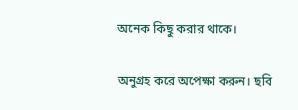অনেক কিছু করার থাকে।

অনুগ্রহ করে অপেক্ষা করুন। ছবি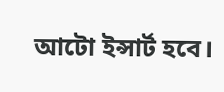আটো ইন্সার্ট হবে।